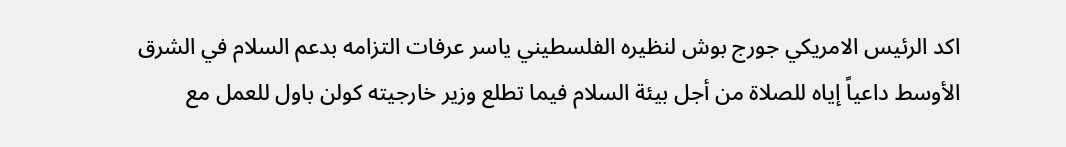اكد الرئيس الامريكي جورج بوش لنظيره الفلسطيني ياسر عرفات التزامه بدعم السلام في الشرق الأوسط داعياً إياه للصلاة من أجل بيئة السلام فيما تطلع وزير خارجيته كولن باول للعمل مع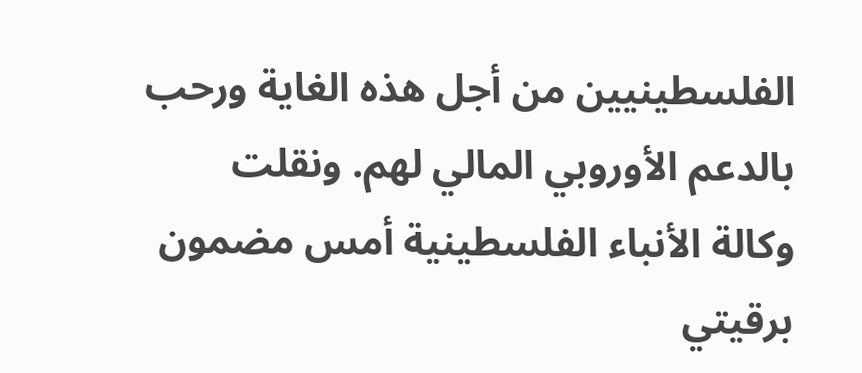الفلسطينيين من أجل هذه الغاية ورحب بالدعم الأوروبي المالي لهم. ونقلت وكالة الأنباء الفلسطينية أمس مضمون برقيتي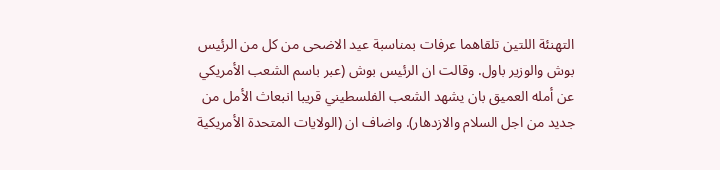التهنئة اللتين تلقاهما عرفات بمناسبة عيد الاضحى من كل من الرئيس بوش والوزير باول. وقالت ان الرئيس بوش (عبر باسم الشعب الأمريكي عن أمله العميق بان يشهد الشعب الفلسطيني قريبا انبعاث الأمل من جديد من اجل السلام والازدهار). واضاف ان (الولايات المتحدة الأمريكية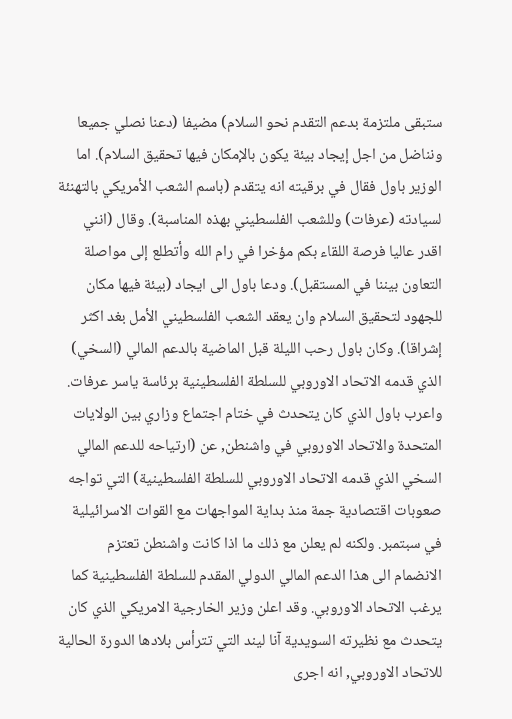ستبقى ملتزمة بدعم التقدم نحو السلام) مضيفا (دعنا نصلي جميعا ونناضل من اجل إيجاد بيئة يكون بالإمكان فيها تحقيق السلام). اما الوزير باول فقال في برقيته انه يتقدم (باسم الشعب الأمريكي بالتهنئة لسيادته (عرفات) وللشعب الفلسطيني بهذه المناسبة). وقال (انني اقدر عاليا فرصة اللقاء بكم مؤخرا في رام الله وأتطلع إلى مواصلة التعاون بيننا في المستقبل). ودعا باول الى ايجاد (بيئة فيها مكان للجهود لتحقيق السلام وان يعقد الشعب الفلسطيني الأمل بغد اكثر إشراقا). وكان باول رحب الليلة قبل الماضية بالدعم المالي (السخي) الذي قدمه الاتحاد الاوروبي للسلطة الفلسطينية برئاسة ياسر عرفات. واعرب باول الذي كان يتحدث في ختام اجتماع وزاري بين الولايات المتحدة والاتحاد الاوروبي في واشنطن, عن (ارتياحه للدعم المالي السخي الذي قدمه الاتحاد الاوروبي للسلطة الفلسطينية) التي تواجه صعوبات اقتصادية جمة منذ بداية المواجهات مع القوات الاسرائيلية في سبتمبر. ولكنه لم يعلن مع ذلك ما اذا كانت واشنطن تعتزم الانضمام الى هذا الدعم المالي الدولي المقدم للسلطة الفلسطينية كما يرغب الاتحاد الاوروبي. وقد اعلن وزير الخارجية الامريكي الذي كان يتحدث مع نظيرته السويدية آنا ليند التي تترأس بلادها الدورة الحالية للاتحاد الاوروبي, انه اجرى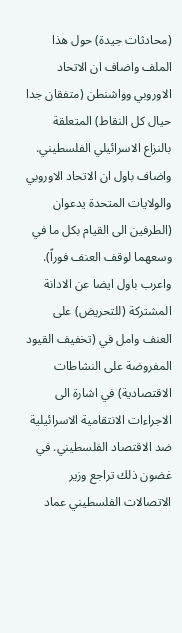(محادثات جيدة) حول هذا الملف واضاف ان الاتحاد الاوروبي وواشنطن (متفقان جدا حيال كل النقاط) المتعلقة بالنزاع الاسرائيلي الفلسطيني. واضاف باول ان الاتحاد الاوروبي والولايات المتحدة يدعوان (الطرفين الى القيام بكل ما في وسعهما لوقف العنف فوراً). واعرب باول ايضا عن الادانة المشتركة (للتحريض) على العنف وامل في (تخفيف القيود المفروضة على النشاطات الاقتصادية) في اشارة الى الاجراءات الانتقامية الاسرائيلية ضد الاقتصاد الفلسطيني. في غضون ذلك تراجع وزير الاتصالات الفلسطيني عماد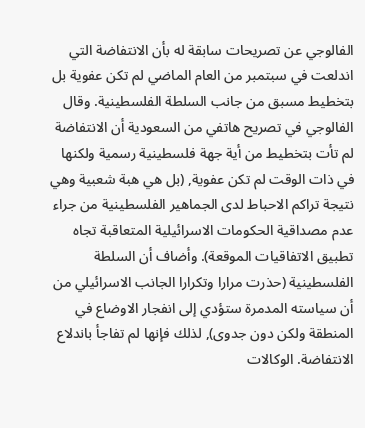الفالوجي عن تصريحات سابقة له بأن الانتفاضة التي اندلعت في سبتمبر من العام الماضي لم تكن عفوية بل بتخطيط مسبق من جانب السلطة الفلسطينية. وقال الفالوجي في تصريح هاتفي من السعودية أن الانتفاضة لم تأت بتخطيط من أية جهة فلسطينية رسمية ولكنها في ذات الوقت لم تكن عفوية, (بل هي هبة شعبية وهي نتيجة تراكم الاحباط لدى الجماهير الفلسطينية من جراء عدم مصداقية الحكومات الاسرائيلية المتعاقبة تجاه تطبيق الاتفاقيات الموقعة). وأضاف أن السلطة الفلسطينية (حذرت مرارا وتكرارا الجانب الاسرائيلي من أن سياسته المدمرة ستؤدي إلى انفجار الاوضاع في المنطقة ولكن دون جدوى), لذلك فإنها لم تفاجأ باندلاع الانتفاضة. الوكالات